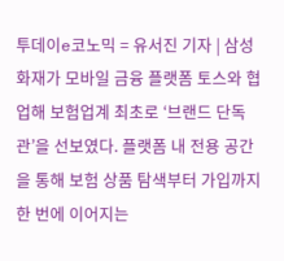투데이e코노믹 = 유서진 기자 | 삼성화재가 모바일 금융 플랫폼 토스와 협업해 보험업계 최초로 ‘브랜드 단독관’을 선보였다. 플랫폼 내 전용 공간을 통해 보험 상품 탐색부터 가입까지 한 번에 이어지는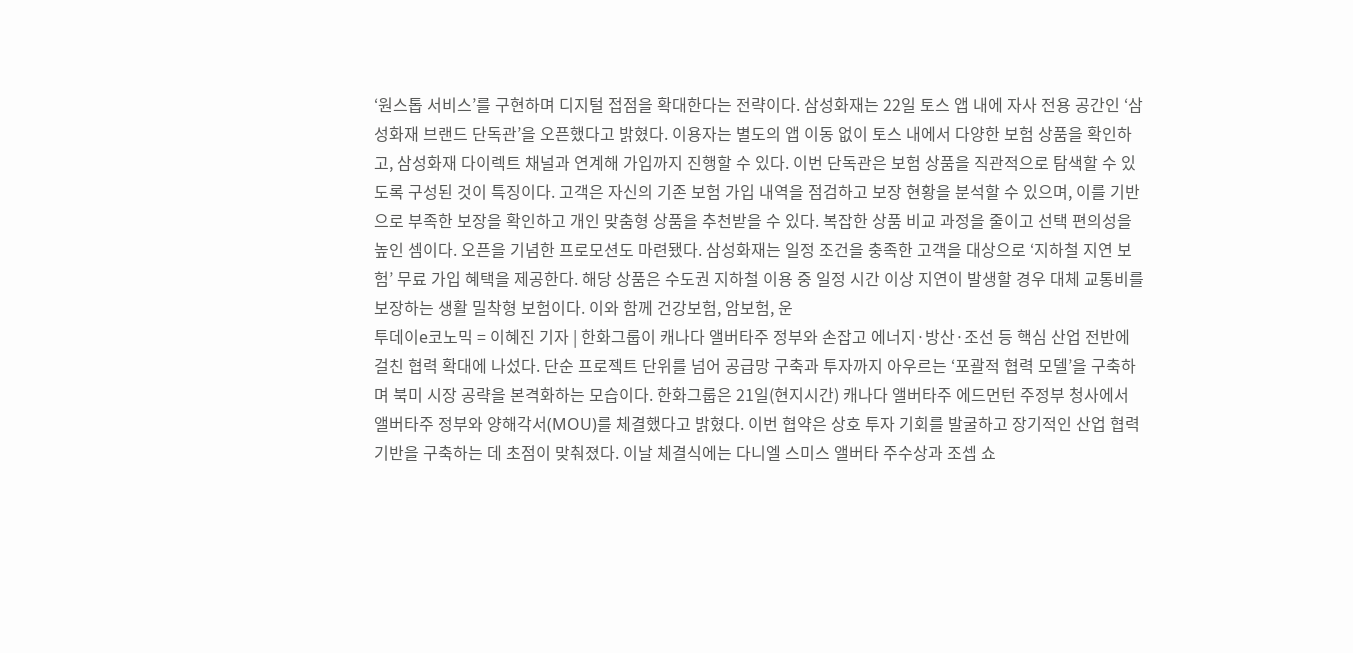‘원스톱 서비스’를 구현하며 디지털 접점을 확대한다는 전략이다. 삼성화재는 22일 토스 앱 내에 자사 전용 공간인 ‘삼성화재 브랜드 단독관’을 오픈했다고 밝혔다. 이용자는 별도의 앱 이동 없이 토스 내에서 다양한 보험 상품을 확인하고, 삼성화재 다이렉트 채널과 연계해 가입까지 진행할 수 있다. 이번 단독관은 보험 상품을 직관적으로 탐색할 수 있도록 구성된 것이 특징이다. 고객은 자신의 기존 보험 가입 내역을 점검하고 보장 현황을 분석할 수 있으며, 이를 기반으로 부족한 보장을 확인하고 개인 맞춤형 상품을 추천받을 수 있다. 복잡한 상품 비교 과정을 줄이고 선택 편의성을 높인 셈이다. 오픈을 기념한 프로모션도 마련됐다. 삼성화재는 일정 조건을 충족한 고객을 대상으로 ‘지하철 지연 보험’ 무료 가입 혜택을 제공한다. 해당 상품은 수도권 지하철 이용 중 일정 시간 이상 지연이 발생할 경우 대체 교통비를 보장하는 생활 밀착형 보험이다. 이와 함께 건강보험, 암보험, 운
투데이e코노믹 = 이혜진 기자 | 한화그룹이 캐나다 앨버타주 정부와 손잡고 에너지·방산·조선 등 핵심 산업 전반에 걸친 협력 확대에 나섰다. 단순 프로젝트 단위를 넘어 공급망 구축과 투자까지 아우르는 ‘포괄적 협력 모델’을 구축하며 북미 시장 공략을 본격화하는 모습이다. 한화그룹은 21일(현지시간) 캐나다 앨버타주 에드먼턴 주정부 청사에서 앨버타주 정부와 양해각서(MOU)를 체결했다고 밝혔다. 이번 협약은 상호 투자 기회를 발굴하고 장기적인 산업 협력 기반을 구축하는 데 초점이 맞춰졌다. 이날 체결식에는 다니엘 스미스 앨버타 주수상과 조셉 쇼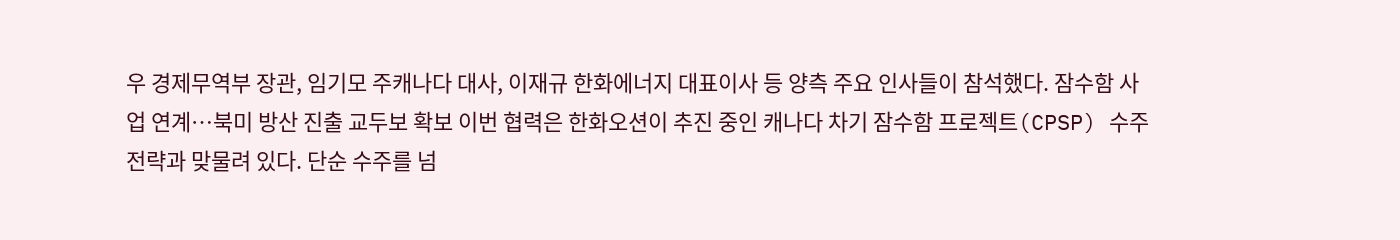우 경제무역부 장관, 임기모 주캐나다 대사, 이재규 한화에너지 대표이사 등 양측 주요 인사들이 참석했다. 잠수함 사업 연계…북미 방산 진출 교두보 확보 이번 협력은 한화오션이 추진 중인 캐나다 차기 잠수함 프로젝트(CPSP) 수주 전략과 맞물려 있다. 단순 수주를 넘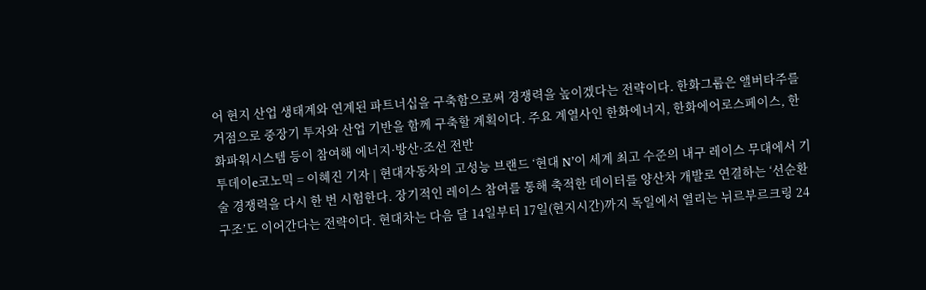어 현지 산업 생태계와 연계된 파트너십을 구축함으로써 경쟁력을 높이겠다는 전략이다. 한화그룹은 앨버타주를 거점으로 중장기 투자와 산업 기반을 함께 구축할 계획이다. 주요 계열사인 한화에너지, 한화에어로스페이스, 한화파워시스템 등이 참여해 에너지·방산·조선 전반
투데이e코노믹 = 이혜진 기자 | 현대자동차의 고성능 브랜드 ‘현대 N’이 세계 최고 수준의 내구 레이스 무대에서 기술 경쟁력을 다시 한 번 시험한다. 장기적인 레이스 참여를 통해 축적한 데이터를 양산차 개발로 연결하는 ‘선순환 구조’도 이어간다는 전략이다. 현대차는 다음 달 14일부터 17일(현지시간)까지 독일에서 열리는 뉘르부르크링 24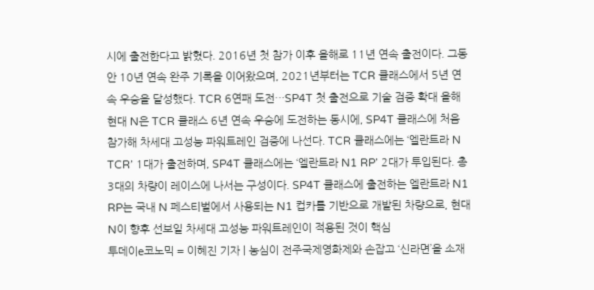시에 출전한다고 밝혔다. 2016년 첫 참가 이후 올해로 11년 연속 출전이다. 그동안 10년 연속 완주 기록을 이어왔으며, 2021년부터는 TCR 클래스에서 5년 연속 우승을 달성했다. TCR 6연패 도전…SP4T 첫 출전으로 기술 검증 확대 올해 현대 N은 TCR 클래스 6년 연속 우승에 도전하는 동시에, SP4T 클래스에 처음 참가해 차세대 고성능 파워트레인 검증에 나선다. TCR 클래스에는 ‘엘란트라 N TCR’ 1대가 출전하며, SP4T 클래스에는 ‘엘란트라 N1 RP’ 2대가 투입된다. 총 3대의 차량이 레이스에 나서는 구성이다. SP4T 클래스에 출전하는 엘란트라 N1 RP는 국내 N 페스티벌에서 사용되는 N1 컵카를 기반으로 개발된 차량으로, 현대 N이 향후 선보일 차세대 고성능 파워트레인이 적용된 것이 핵심
투데이e코노믹 = 이혜진 기자 | 농심이 전주국제영화제와 손잡고 ‘신라면’을 소재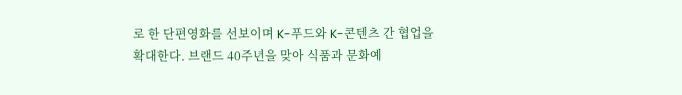로 한 단편영화를 선보이며 K-푸드와 K-콘텐츠 간 협업을 확대한다. 브랜드 40주년을 맞아 식품과 문화예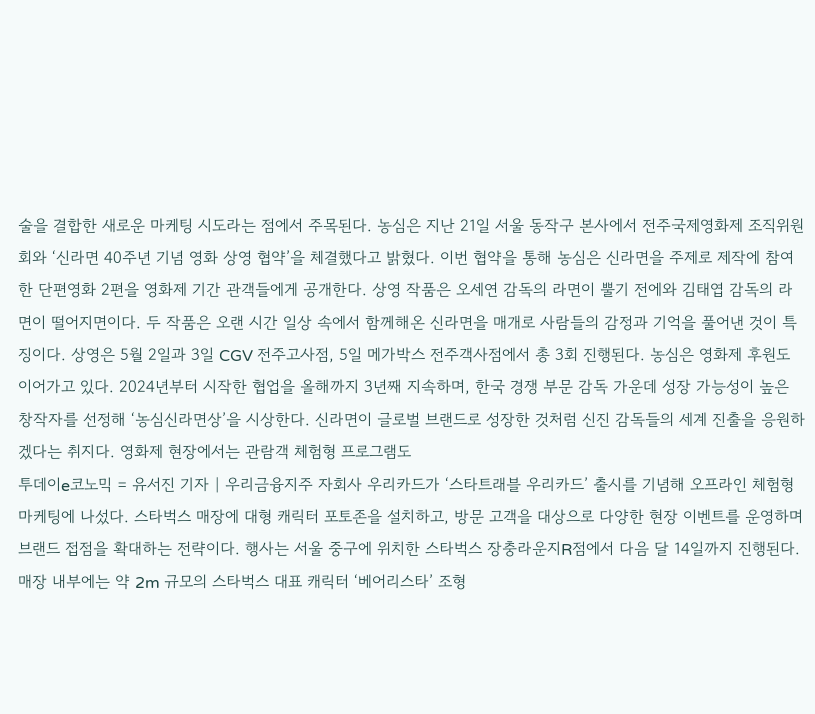술을 결합한 새로운 마케팅 시도라는 점에서 주목된다. 농심은 지난 21일 서울 동작구 본사에서 전주국제영화제 조직위원회와 ‘신라면 40주년 기념 영화 상영 협약’을 체결했다고 밝혔다. 이번 협약을 통해 농심은 신라면을 주제로 제작에 참여한 단편영화 2편을 영화제 기간 관객들에게 공개한다. 상영 작품은 오세연 감독의 라면이 뿔기 전에와 김태엽 감독의 라면이 떨어지면이다. 두 작품은 오랜 시간 일상 속에서 함께해온 신라면을 매개로 사람들의 감정과 기억을 풀어낸 것이 특징이다. 상영은 5월 2일과 3일 CGV 전주고사점, 5일 메가박스 전주객사점에서 총 3회 진행된다. 농심은 영화제 후원도 이어가고 있다. 2024년부터 시작한 협업을 올해까지 3년째 지속하며, 한국 경쟁 부문 감독 가운데 성장 가능성이 높은 창작자를 선정해 ‘농심신라면상’을 시상한다. 신라면이 글로벌 브랜드로 성장한 것처럼 신진 감독들의 세계 진출을 응원하겠다는 취지다. 영화제 현장에서는 관람객 체험형 프로그램도
투데이e코노믹 = 유서진 기자 | 우리금융지주 자회사 우리카드가 ‘스타트래블 우리카드’ 출시를 기념해 오프라인 체험형 마케팅에 나섰다. 스타벅스 매장에 대형 캐릭터 포토존을 설치하고, 방문 고객을 대상으로 다양한 현장 이벤트를 운영하며 브랜드 접점을 확대하는 전략이다. 행사는 서울 중구에 위치한 스타벅스 장충라운지R점에서 다음 달 14일까지 진행된다. 매장 내부에는 약 2m 규모의 스타벅스 대표 캐릭터 ‘베어리스타’ 조형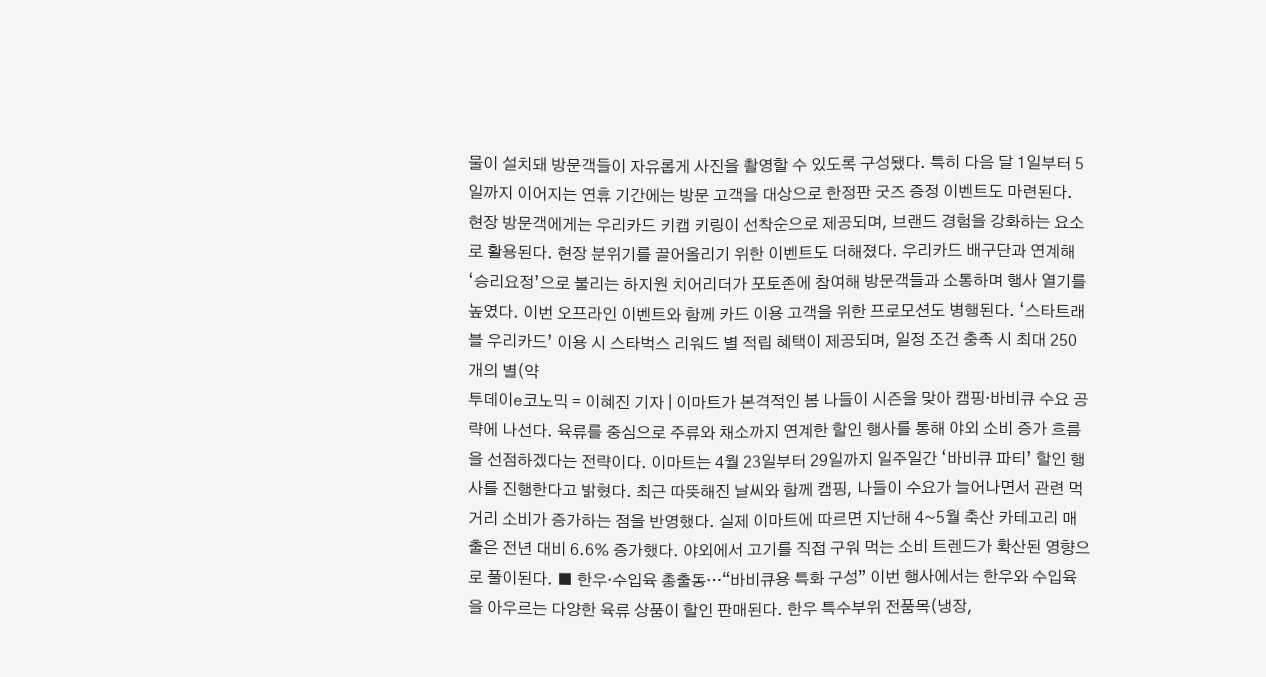물이 설치돼 방문객들이 자유롭게 사진을 촬영할 수 있도록 구성됐다. 특히 다음 달 1일부터 5일까지 이어지는 연휴 기간에는 방문 고객을 대상으로 한정판 굿즈 증정 이벤트도 마련된다. 현장 방문객에게는 우리카드 키캡 키링이 선착순으로 제공되며, 브랜드 경험을 강화하는 요소로 활용된다. 현장 분위기를 끌어올리기 위한 이벤트도 더해졌다. 우리카드 배구단과 연계해 ‘승리요정’으로 불리는 하지원 치어리더가 포토존에 참여해 방문객들과 소통하며 행사 열기를 높였다. 이번 오프라인 이벤트와 함께 카드 이용 고객을 위한 프로모션도 병행된다. ‘스타트래블 우리카드’ 이용 시 스타벅스 리워드 별 적립 혜택이 제공되며, 일정 조건 충족 시 최대 250개의 별(약
투데이e코노믹 = 이혜진 기자 | 이마트가 본격적인 봄 나들이 시즌을 맞아 캠핑·바비큐 수요 공략에 나선다. 육류를 중심으로 주류와 채소까지 연계한 할인 행사를 통해 야외 소비 증가 흐름을 선점하겠다는 전략이다. 이마트는 4월 23일부터 29일까지 일주일간 ‘바비큐 파티’ 할인 행사를 진행한다고 밝혔다. 최근 따뜻해진 날씨와 함께 캠핑, 나들이 수요가 늘어나면서 관련 먹거리 소비가 증가하는 점을 반영했다. 실제 이마트에 따르면 지난해 4~5월 축산 카테고리 매출은 전년 대비 6.6% 증가했다. 야외에서 고기를 직접 구워 먹는 소비 트렌드가 확산된 영향으로 풀이된다. ■ 한우·수입육 총출동…“바비큐용 특화 구성” 이번 행사에서는 한우와 수입육을 아우르는 다양한 육류 상품이 할인 판매된다. 한우 특수부위 전품목(냉장,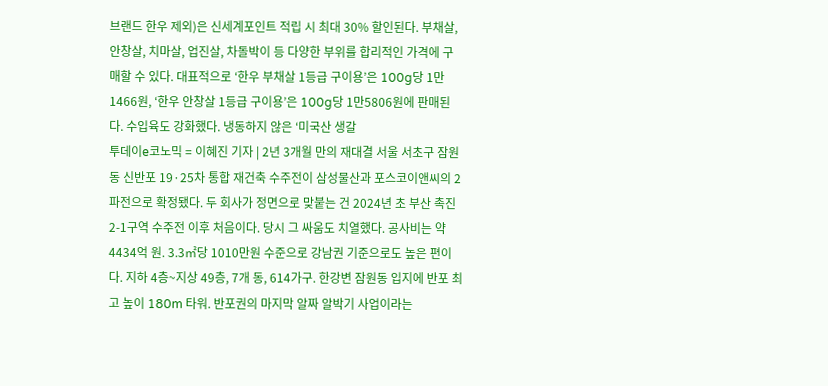브랜드 한우 제외)은 신세계포인트 적립 시 최대 30% 할인된다. 부채살, 안창살, 치마살, 업진살, 차돌박이 등 다양한 부위를 합리적인 가격에 구매할 수 있다. 대표적으로 ‘한우 부채살 1등급 구이용’은 100g당 1만1466원, ‘한우 안창살 1등급 구이용’은 100g당 1만5806원에 판매된다. 수입육도 강화했다. 냉동하지 않은 ‘미국산 생갈
투데이e코노믹 = 이혜진 기자 | 2년 3개월 만의 재대결 서울 서초구 잠원동 신반포 19·25차 통합 재건축 수주전이 삼성물산과 포스코이앤씨의 2파전으로 확정됐다. 두 회사가 정면으로 맞붙는 건 2024년 초 부산 촉진2-1구역 수주전 이후 처음이다. 당시 그 싸움도 치열했다. 공사비는 약 4434억 원. 3.3㎡당 1010만원 수준으로 강남권 기준으로도 높은 편이다. 지하 4층~지상 49층, 7개 동, 614가구. 한강변 잠원동 입지에 반포 최고 높이 180m 타워. 반포권의 마지막 알짜 알박기 사업이라는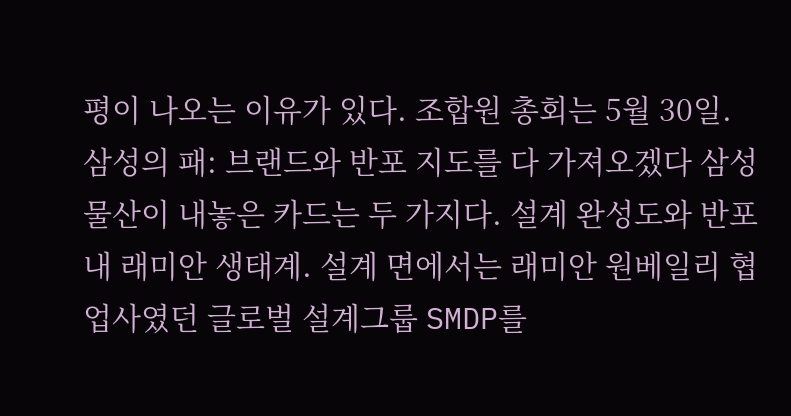평이 나오는 이유가 있다. 조합원 총회는 5월 30일. 삼성의 패: 브랜드와 반포 지도를 다 가져오겠다 삼성물산이 내놓은 카드는 두 가지다. 설계 완성도와 반포 내 래미안 생태계. 설계 면에서는 래미안 원베일리 협업사였던 글로벌 설계그룹 SMDP를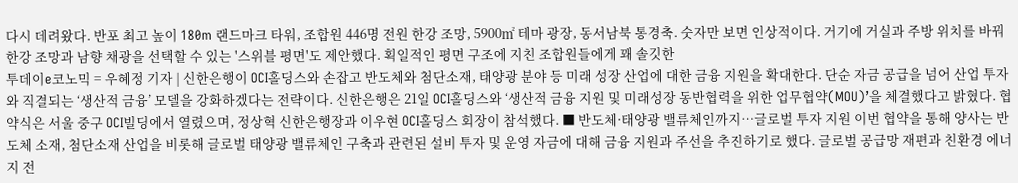다시 데려왔다. 반포 최고 높이 180m 랜드마크 타워, 조합원 446명 전원 한강 조망, 5900㎡ 테마 광장, 동서남북 통경축. 숫자만 보면 인상적이다. 거기에 거실과 주방 위치를 바꿔 한강 조망과 남향 채광을 선택할 수 있는 '스위블 평면'도 제안했다. 획일적인 평면 구조에 지친 조합원들에게 꽤 솔깃한
투데이e코노믹 = 우혜정 기자 | 신한은행이 OCI홀딩스와 손잡고 반도체와 첨단소재, 태양광 분야 등 미래 성장 산업에 대한 금융 지원을 확대한다. 단순 자금 공급을 넘어 산업 투자와 직결되는 ‘생산적 금융’ 모델을 강화하겠다는 전략이다. 신한은행은 21일 OCI홀딩스와 ‘생산적 금융 지원 및 미래성장 동반협력을 위한 업무협약(MOU)’을 체결했다고 밝혔다. 협약식은 서울 중구 OCI빌딩에서 열렸으며, 정상혁 신한은행장과 이우현 OCI홀딩스 회장이 참석했다. ■ 반도체·태양광 밸류체인까지…글로벌 투자 지원 이번 협약을 통해 양사는 반도체 소재, 첨단소재 산업을 비롯해 글로벌 태양광 밸류체인 구축과 관련된 설비 투자 및 운영 자금에 대해 금융 지원과 주선을 추진하기로 했다. 글로벌 공급망 재편과 친환경 에너지 전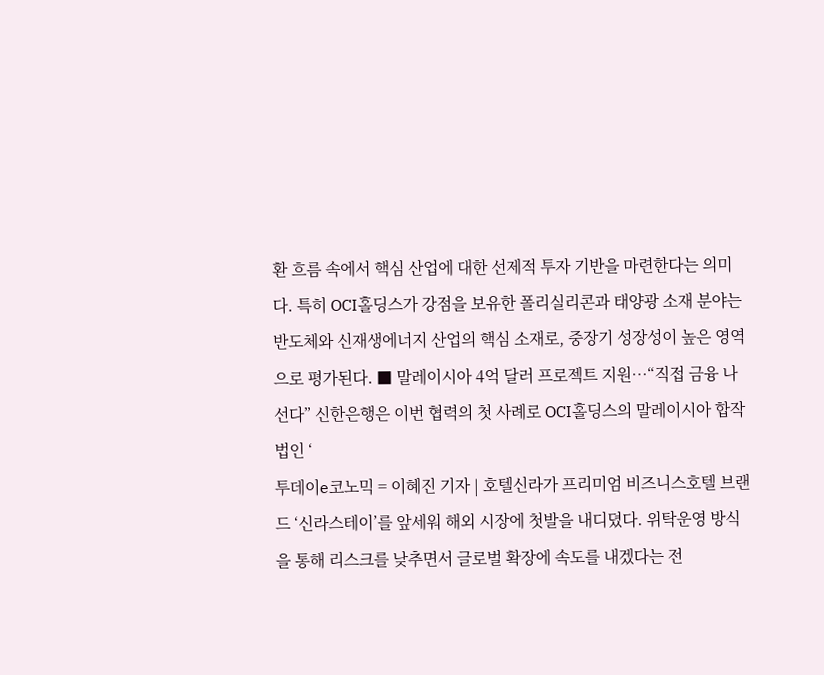환 흐름 속에서 핵심 산업에 대한 선제적 투자 기반을 마련한다는 의미다. 특히 OCI홀딩스가 강점을 보유한 폴리실리콘과 태양광 소재 분야는 반도체와 신재생에너지 산업의 핵심 소재로, 중장기 성장성이 높은 영역으로 평가된다. ■ 말레이시아 4억 달러 프로젝트 지원…“직접 금융 나선다” 신한은행은 이번 협력의 첫 사례로 OCI홀딩스의 말레이시아 합작법인 ‘
투데이e코노믹 = 이혜진 기자 | 호텔신라가 프리미엄 비즈니스호텔 브랜드 ‘신라스테이’를 앞세워 해외 시장에 첫발을 내디뎠다. 위탁운영 방식을 통해 리스크를 낮추면서 글로벌 확장에 속도를 내겠다는 전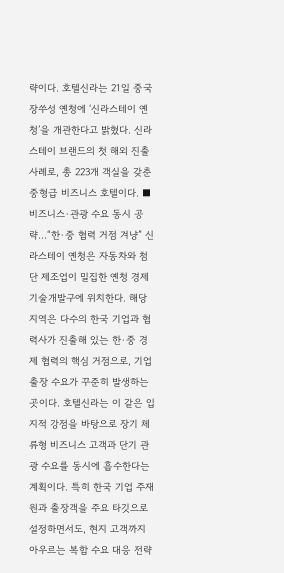략이다. 호텔신라는 21일 중국 장쑤성 옌청에 ‘신라스테이 옌청’을 개관한다고 밝혔다. 신라스테이 브랜드의 첫 해외 진출 사례로, 총 223개 객실을 갖춘 중형급 비즈니스 호텔이다. ■ 비즈니스·관광 수요 동시 공략…“한·중 협력 거점 겨냥” 신라스테이 옌청은 자동차와 첨단 제조업이 밀집한 옌청 경제기술개발구에 위치한다. 해당 지역은 다수의 한국 기업과 협력사가 진출해 있는 한·중 경제 협력의 핵심 거점으로, 기업 출장 수요가 꾸준히 발생하는 곳이다. 호텔신라는 이 같은 입지적 강점을 바탕으로 장기 체류형 비즈니스 고객과 단기 관광 수요를 동시에 흡수한다는 계획이다. 특히 한국 기업 주재원과 출장객을 주요 타깃으로 설정하면서도, 현지 고객까지 아우르는 복합 수요 대응 전략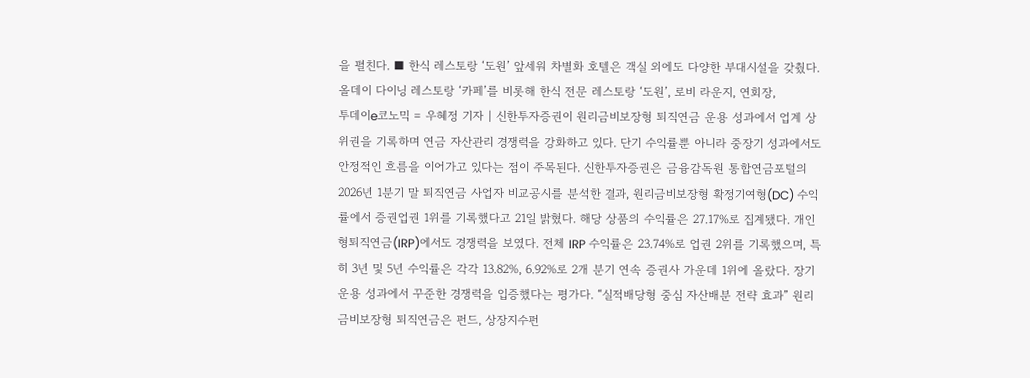을 펼친다. ■ 한식 레스토랑 ‘도원’ 앞세워 차별화 호텔은 객실 외에도 다양한 부대시설을 갖췄다. 올데이 다이닝 레스토랑 ‘카페’를 비롯해 한식 전문 레스토랑 ‘도원’, 로비 라운지, 연회장,
투데이e코노믹 = 우혜정 기자 | 신한투자증권이 원리금비보장형 퇴직연금 운용 성과에서 업계 상위권을 기록하며 연금 자산관리 경쟁력을 강화하고 있다. 단기 수익률뿐 아니라 중장기 성과에서도 안정적인 흐름을 이어가고 있다는 점이 주목된다. 신한투자증권은 금융감독원 통합연금포털의 2026년 1분기 말 퇴직연금 사업자 비교공시를 분석한 결과, 원리금비보장형 확정기여형(DC) 수익률에서 증권업권 1위를 기록했다고 21일 밝혔다. 해당 상품의 수익률은 27.17%로 집계됐다. 개인형퇴직연금(IRP)에서도 경쟁력을 보였다. 전체 IRP 수익률은 23.74%로 업권 2위를 기록했으며, 특히 3년 및 5년 수익률은 각각 13.82%, 6.92%로 2개 분기 연속 증권사 가운데 1위에 올랐다. 장기 운용 성과에서 꾸준한 경쟁력을 입증했다는 평가다. “실적배당형 중심 자산배분 전략 효과” 원리금비보장형 퇴직연금은 펀드, 상장지수펀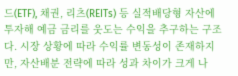드(ETF), 채권, 리츠(REITs) 등 실적배당형 자산에 투자해 예금 금리를 웃도는 수익을 추구하는 구조다. 시장 상황에 따라 수익률 변동성이 존재하지만, 자산배분 전략에 따라 성과 차이가 크게 나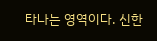타나는 영역이다. 신한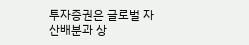투자증권은 글로벌 자산배분과 상